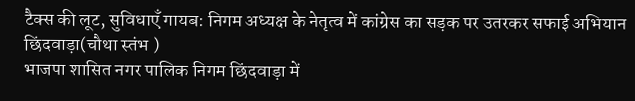टैक्स की लूट, सुविधाएँ गायब: निगम अध्यक्ष के नेतृत्व में कांग्रेस का सड़क पर उतरकर सफाई अभियान
छिंदवाड़ा(चौथा स्तंभ )
भाजपा शासित नगर पालिक निगम छिंदवाड़ा में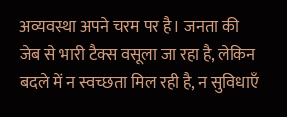अव्यवस्था अपने चरम पर है। जनता की जेब से भारी टैक्स वसूला जा रहा है, लेकिन बदले में न स्वच्छता मिल रही है, न सुविधाएँ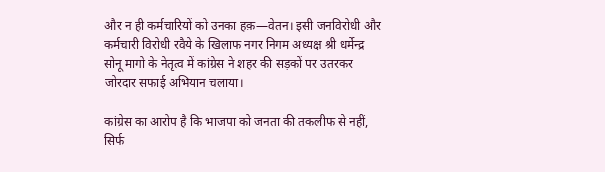और न ही कर्मचारियों को उनका हक़—वेतन। इसी जनविरोधी और कर्मचारी विरोधी रवैये के खिलाफ नगर निगम अध्यक्ष श्री धर्मेन्द्र सोनू मागो के नेतृत्व में कांग्रेस ने शहर की सड़कों पर उतरकर जोरदार सफाई अभियान चलाया।

कांग्रेस का आरोप है कि भाजपा को जनता की तकलीफ से नहीं, सिर्फ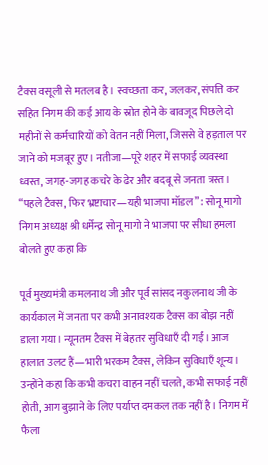टैक्स वसूली से मतलब है। स्वच्छता कर, जलकर, संपत्ति कर सहित निगम की कई आय के स्रोत होने के बावजूद पिछले दो महीनों से कर्मचारियों को वेतन नहीं मिला, जिससे वे हड़ताल पर जाने को मजबूर हुए। नतीजा—पूरे शहर में सफाई व्यवस्था ध्वस्त, जगह-जगह कचरे के ढेर और बदबू से जनता त्रस्त।
“पहले टैक्स, फिर भ्रष्टाचार—यही भाजपा मॉडल” : सोनू मागो
निगम अध्यक्ष श्री धर्मेन्द्र सोनू मागो ने भाजपा पर सीधा हमला बोलते हुए कहा कि

पूर्व मुख्यमंत्री कमलनाथ जी और पूर्व सांसद नकुलनाथ जी के कार्यकाल में जनता पर कभी अनावश्यक टैक्स का बोझ नहीं डाला गया। न्यूनतम टैक्स में बेहतर सुविधाएँ दी गईं। आज हालात उलट हैं—भारी भरकम टैक्स, लेकिन सुविधाएँ शून्य।
उन्होंने कहा कि कभी कचरा वाहन नहीं चलते, कभी सफाई नहीं होती, आग बुझाने के लिए पर्याप्त दमकल तक नहीं है। निगम में फैला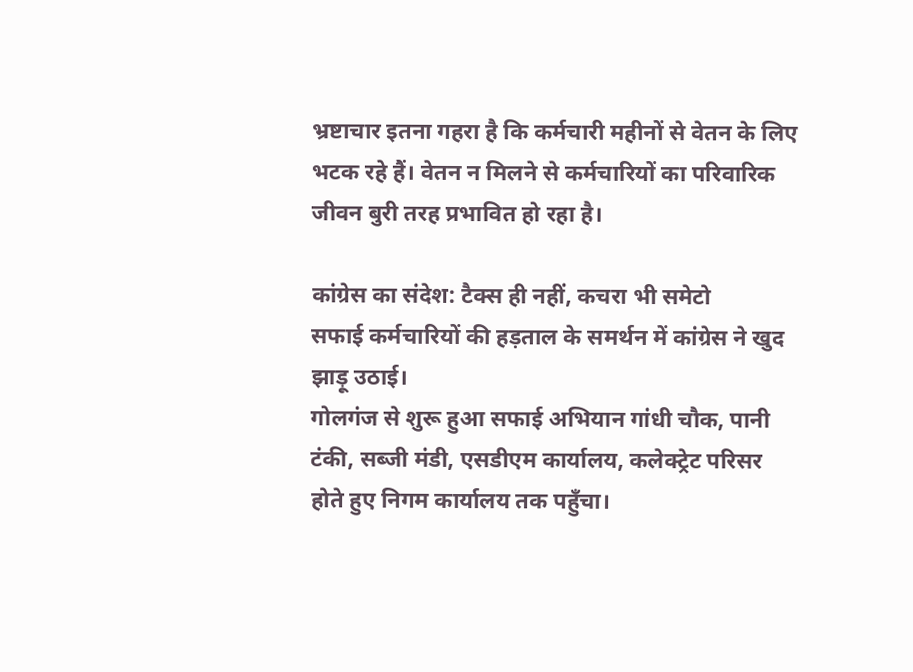भ्रष्टाचार इतना गहरा है कि कर्मचारी महीनों से वेतन के लिए भटक रहे हैं। वेतन न मिलने से कर्मचारियों का परिवारिक जीवन बुरी तरह प्रभावित हो रहा है।

कांग्रेस का संदेश: टैक्स ही नहीं, कचरा भी समेटो
सफाई कर्मचारियों की हड़ताल के समर्थन में कांग्रेस ने खुद झाड़ू उठाई।
गोलगंज से शुरू हुआ सफाई अभियान गांधी चौक, पानी टंकी, सब्जी मंडी, एसडीएम कार्यालय, कलेक्ट्रेट परिसर होते हुए निगम कार्यालय तक पहुँचा।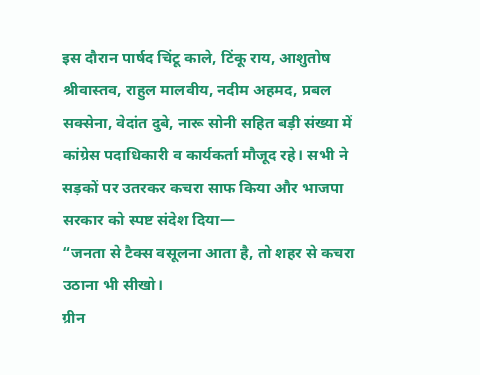इस दौरान पार्षद चिंटू काले, टिंकू राय, आशुतोष श्रीवास्तव, राहुल मालवीय, नदीम अहमद, प्रबल सक्सेना, वेदांत दुबे, नारू सोनी सहित बड़ी संख्या में कांग्रेस पदाधिकारी व कार्यकर्ता मौजूद रहे। सभी ने सड़कों पर उतरकर कचरा साफ किया और भाजपा सरकार को स्पष्ट संदेश दिया—
“जनता से टैक्स वसूलना आता है, तो शहर से कचरा उठाना भी सीखो।
ग्रीन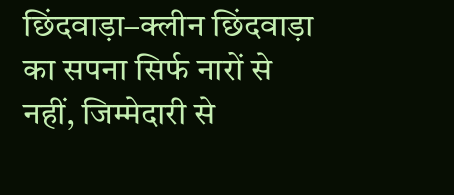छिंदवाड़ा–क्लीन छिंदवाड़ा का सपना सिर्फ नारों से नहीं, जिम्मेदारी से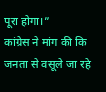पूरा होगा।”
कांग्रेस ने मांग की कि जनता से वसूले जा रहे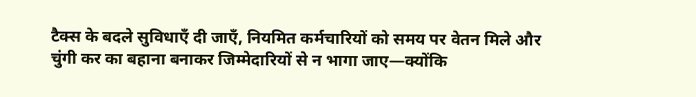टैक्स के बदले सुविधाएँ दी जाएँ, नियमित कर्मचारियों को समय पर वेतन मिले और चुंगी कर का बहाना बनाकर जिम्मेदारियों से न भागा जाए—क्योंकि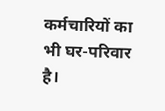कर्मचारियों का भी घर-परिवार है।